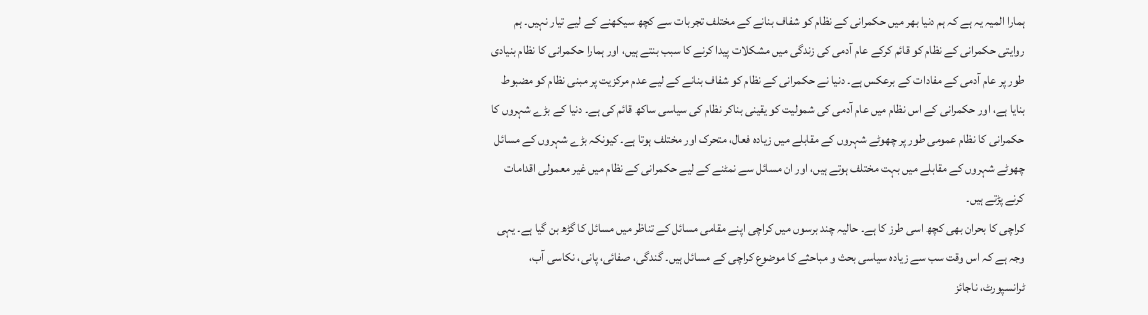ہمارا المیہ یہ ہے کہ ہم دنیا بھر میں حکمرانی کے نظام کو شفاف بنانے کے مختلف تجربات سے کچھ سیکھنے کے لیے تیار نہیں۔ ہم روایتی حکمرانی کے نظام کو قائم کرکے عام آدمی کی زندگی میں مشکلات پیدا کرنے کا سبب بنتے ہیں، اور ہمارا حکمرانی کا نظام بنیادی طور پر عام آدمی کے مفادات کے برعکس ہے۔ دنیا نے حکمرانی کے نظام کو شفاف بنانے کے لیے عدم مرکزیت پر مبنی نظام کو مضبوط بنایا ہے، اور حکمرانی کے اس نظام میں عام آدمی کی شمولیت کو یقینی بناکر نظام کی سیاسی ساکھ قائم کی ہے۔ دنیا کے بڑے شہروں کا حکمرانی کا نظام عمومی طور پر چھوٹے شہروں کے مقابلے میں زیادہ فعال، متحرک اور مختلف ہوتا ہے۔ کیونکہ بڑے شہروں کے مسائل چھوٹے شہروں کے مقابلے میں بہت مختلف ہوتے ہیں، اور ان مسائل سے نمٹنے کے لیے حکمرانی کے نظام میں غیر معمولی اقدامات کرنے پڑتے ہیں۔
کراچی کا بحران بھی کچھ اسی طرز کا ہے۔ حالیہ چند برسوں میں کراچی اپنے مقامی مسائل کے تناظر میں مسائل کا گڑھ بن گیا ہے۔ یہی وجہ ہے کہ اس وقت سب سے زیادہ سیاسی بحث و مباحثے کا موضوع کراچی کے مسائل ہیں۔ گندگی، صفائی، پانی، نکاسی آب، ٹرانسپورٹ، ناجائز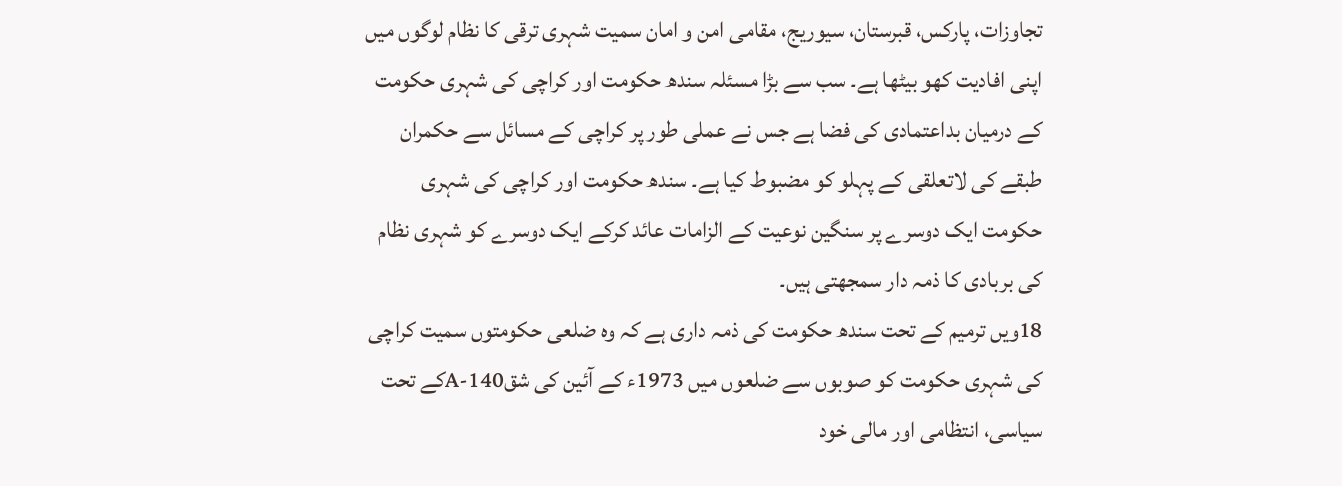تجاوزات، پارکس، قبرستان، سیوریج، مقامی امن و امان سمیت شہری ترقی کا نظام لوگوں میں اپنی افادیت کھو بیٹھا ہے۔ سب سے بڑا مسئلہ سندھ حکومت اور کراچی کی شہری حکومت کے درمیان بداعتمادی کی فضا ہے جس نے عملی طور پر کراچی کے مسائل سے حکمران طبقے کی لاتعلقی کے پہلو کو مضبوط کیا ہے۔ سندھ حکومت اور کراچی کی شہری حکومت ایک دوسرے پر سنگین نوعیت کے الزامات عائد کرکے ایک دوسرے کو شہری نظام کی بربادی کا ذمہ دار سمجھتی ہیں۔
18ویں ترمیم کے تحت سندھ حکومت کی ذمہ داری ہے کہ وہ ضلعی حکومتوں سمیت کراچی کی شہری حکومت کو صوبوں سے ضلعوں میں 1973ء کے آئین کی شق140-Aکے تحت سیاسی، انتظامی اور مالی خود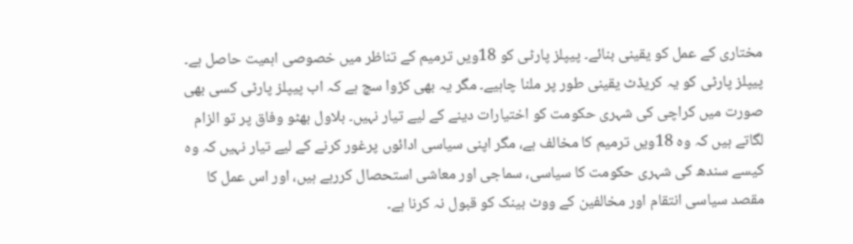مختاری کے عمل کو یقینی بنائے۔ پیپلز پارٹی کو 18ویں ترمیم کے تناظر میں خصوصی اہمیت حاصل ہے۔ پیپلز پارٹی کو یہ کریڈٹ یقینی طور پر ملنا چاہیے۔ مگر یہ بھی کڑوا سچ ہے کہ اب پیپلز پارٹی کسی بھی صورت میں کراچی کی شہری حکومت کو اختیارات دینے کے لیے تیار نہیں۔ بلاول بھٹو وفاق پر تو الزام لگاتے ہیں کہ وہ 18ویں ترمیم کا مخالف ہے، مگر اپنی سیاسی ادائوں پرغور کرنے کے لیے تیار نہیں کہ وہ کیسے سندھ کی شہری حکومت کا سیاسی، سماجی اور معاشی استحصال کررہے ہیں، اور اس عمل کا مقصد سیاسی انتقام اور مخالفین کے ووٹ بینک کو قبول نہ کرنا ہے۔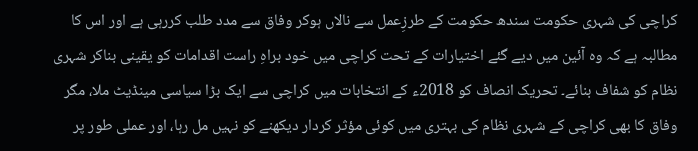کراچی کی شہری حکومت سندھ حکومت کے طرزِعمل سے نالاں ہوکر وفاق سے مدد طلب کررہی ہے اور اس کا مطالبہ ہے کہ وہ آئین میں دیے گئے اختیارات کے تحت کراچی میں خود براہِ راست اقدامات کو یقینی بناکر شہری نظام کو شفاف بنائے۔ تحریک انصاف کو 2018ء کے انتخابات میں کراچی سے ایک بڑا سیاسی مینڈیٹ ملا، مگر وفاق کا بھی کراچی کے شہری نظام کی بہتری میں کوئی مؤثر کردار دیکھنے کو نہیں مل رہا، اور عملی طور پر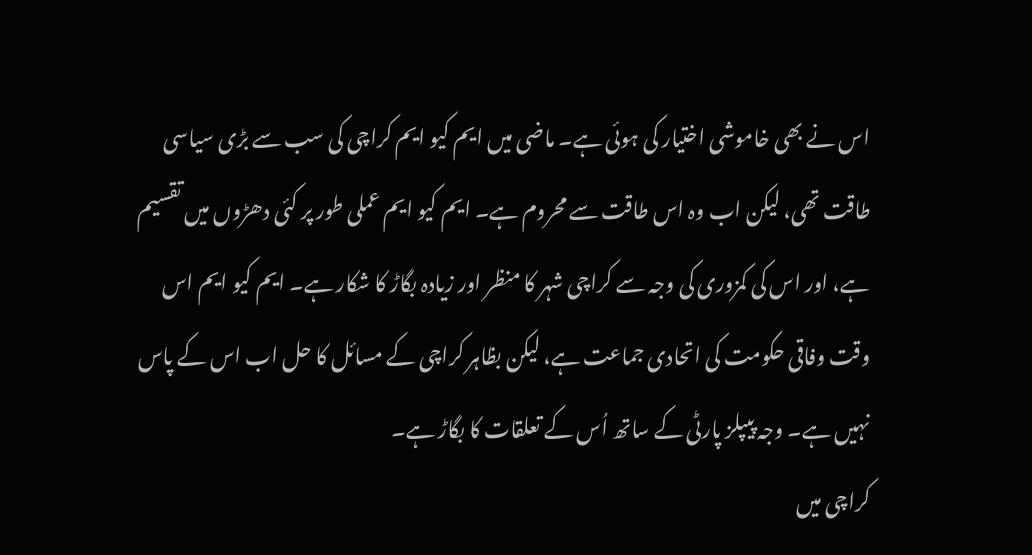اس نے بھی خاموشی اختیار کی ہوئی ہے۔ ماضی میں ایم کیو ایم کراچی کی سب سے بڑی سیاسی طاقت تھی، لیکن اب وہ اس طاقت سے محروم ہے۔ ایم کیو ایم عملی طور پر کئی دھڑوں میں تقسیم ہے، اور اس کی کمزوری کی وجہ سے کراچی شہر کا منظر اور زیادہ بگاڑ کا شکار ہے۔ ایم کیو ایم اس وقت وفاقی حکومت کی اتحادی جماعت ہے، لیکن بظاہر کراچی کے مسائل کا حل اب اس کے پاس نہیں ہے۔ وجہ پیپلز پارٹی کے ساتھ اُس کے تعلقات کا بگاڑ ہے۔
کراچی میں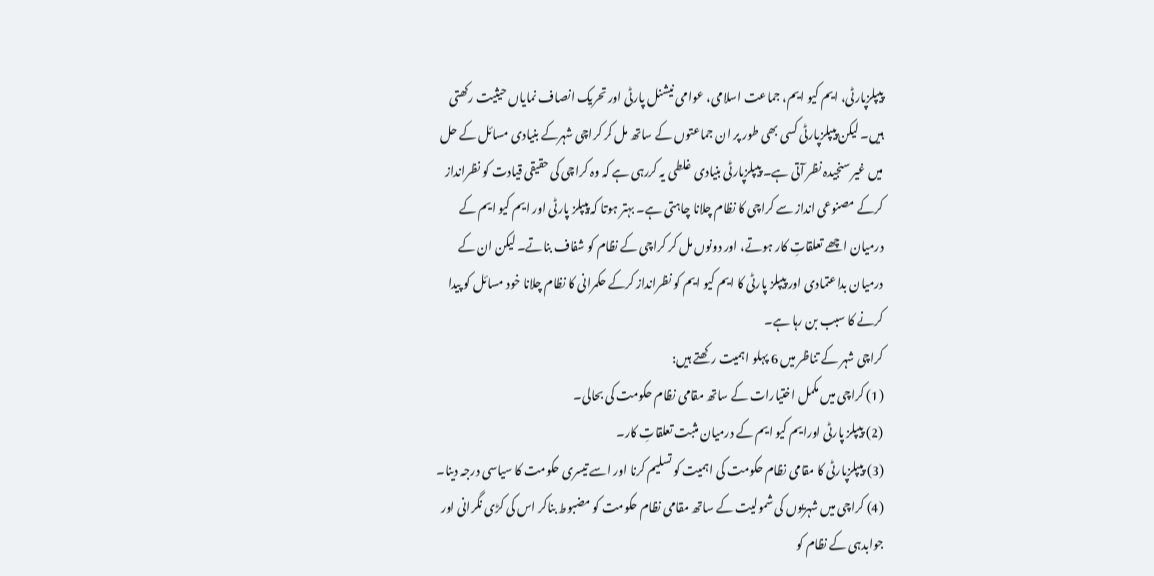پیپلزپارٹی، ایم کیو ایم، جماعت اسلامی، عوامی نیشنل پارٹی اور تحریک انصاف نمایاں حیثیت رکھتی ہیں۔ لیکن پیپلزپارٹی کسی بھی طور پر ان جماعتوں کے ساتھ مل کر کراچی شہرکے بنیادی مسائل کے حل میں غیر سنجیدہ نظر آتی ہے۔ پیپلزپارٹی بنیادی غلطی یہ کررہی ہے کہ وہ کراچی کی حقیقی قیادت کو نظرانداز کرکے مصنوعی انداز سے کراچی کا نظام چلانا چاہتی ہے۔ بہتر ہوتا کہ پیپلز پارٹی اور ایم کیو ایم کے درمیان اچھے تعلقاتِ کار ہوتے، اور دونوں مل کر کراچی کے نظام کو شفاف بناتے۔ لیکن ان کے درمیان بداعتمادی اور پیپلز پارٹی کا ایم کیو ایم کو نظرانداز کرکے حکمرانی کا نظام چلانا خود مسائل کو پیدا کرنے کا سبب بن رہا ہے۔
کراچی شہر کے تناظر میں 6 پہلو اہمیت رکھتے ہیں:
(1) کراچی میں مکمل اختیارات کے ساتھ مقامی نظام حکومت کی بحالی۔
(2) پیپلز پارٹی اورایم کیو ایم کے درمیان مثبت تعلقاتِ کار۔
(3) پیپلزپارٹی کا مقامی نظام حکومت کی اہمیت کو تسلیم کرنا اور اسے تیسری حکومت کا سیاسی درجہ دینا۔
(4) کراچی میں شہریوں کی شمولیت کے ساتھ مقامی نظام حکومت کو مضبوط بناکر اس کی کڑی نگرانی اور جوابدہی کے نظام کو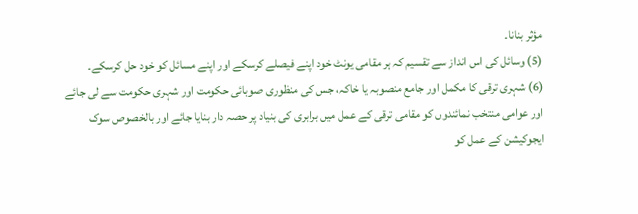مؤثر بنانا۔
(5) وسائل کی اس انداز سے تقسیم کہ ہر مقامی یونٹ خود اپنے فیصلے کرسکے اور اپنے مسائل کو خود حل کرسکے۔
(6) شہری ترقی کا مکمل اور جامع منصوبہ یا خاکہ، جس کی منظوری صوبائی حکومت اور شہری حکومت سے لی جائے اور عوامی منتخب نمائندوں کو مقامی ترقی کے عمل میں برابری کی بنیاد پر حصہ دار بنایا جائے اور بالخصوص سوک ایجوکیشن کے عمل کو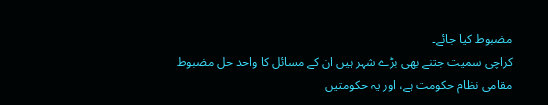مضبوط کیا جائے۔
کراچی سمیت جتنے بھی بڑے شہر ہیں ان کے مسائل کا واحد حل مضبوط مقامی نظام حکومت ہے، اور یہ حکومتیں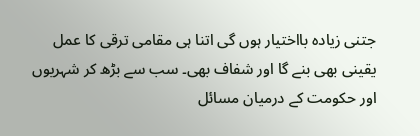جتنی زیادہ بااختیار ہوں گی اتنا ہی مقامی ترقی کا عمل یقینی بھی بنے گا اور شفاف بھی۔ سب سے بڑھ کر شہریوں اور حکومت کے درمیان مسائل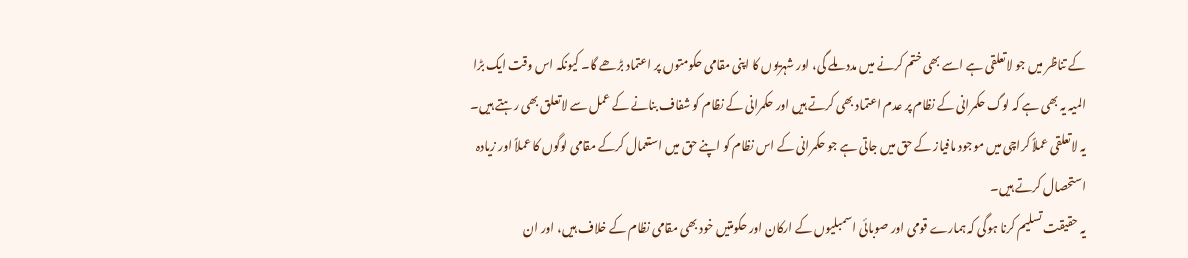کے تناظر میں جو لاتعلقی ہے اسے بھی ختم کرنے میں مدد ملے گی، اور شہریوں کا اپنی مقامی حکومتوں پر اعتماد بڑھے گا۔ کیونکہ اس وقت ایک بڑا المیہ یہ بھی ہے کہ لوگ حکمرانی کے نظام پر عدم اعتماد بھی کرتے ہیں اور حکمرانی کے نظام کو شفاف بنانے کے عمل سے لاتعلق بھی رہتے ہیں۔ یہ لاتعلقی عملاً کراچی میں موجود مافیاز کے حق میں جاتی ہے جو حکمرانی کے اس نظام کو اپنے حق میں استعمال کرکے مقامی لوگوں کا عملاً اور زیادہ استحصال کرتے ہیں۔
یہ حقیقت تسلیم کرنا ہوگی کہ ہمارے قومی اور صوبائی اسمبلیوں کے ارکان اور حکومتیں خود بھی مقامی نظام کے خلاف ہیں، اور ان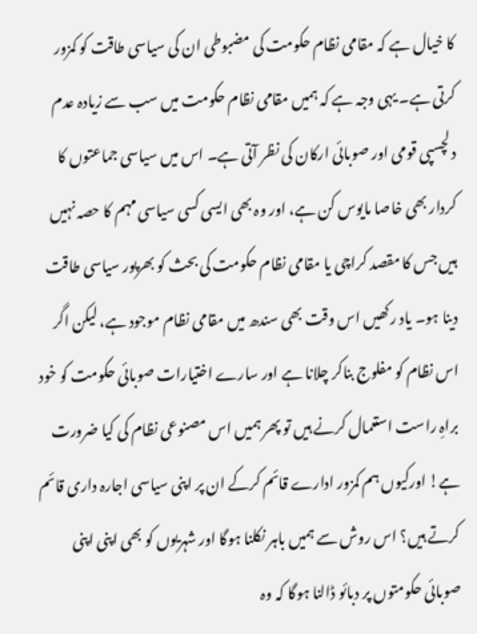کا خیال ہے کہ مقامی نظام حکومت کی مضبوطی ان کی سیاسی طاقت کو کمزور کرتی ہے۔ یہی وجہ ہے کہ ہمیں مقامی نظام حکومت میں سب سے زیادہ عدم دلچسپی قومی اور صوبائی ارکان کی نظر آتی ہے۔ اس میں سیاسی جماعتوں کا کردار بھی خاصا مایوس کن ہے، اور وہ بھی ایسی کسی سیاسی مہم کا حصہ نہیں ہیں جس کا مقصد کراچی یا مقامی نظام حکومت کی بحث کو بھرپور سیاسی طاقت دینا ہو۔ یاد رکھیں اس وقت بھی سندھ میں مقامی نظام موجود ہے، لیکن اگر اس نظام کو مفلوج بناکر چلانا ہے اور سارے اختیارات صوبائی حکومت کو خود براہِ راست استعمال کرنے ہیں تو پھر ہمیں اس مصنوعی نظام کی کیا ضرورت ہے! اورکیوں ہم کمزور ادارے قائم کرکے ان پر اپنی سیاسی اجارہ داری قائم کرتے ہیں؟ اس روش سے ہمیں باہر نکلنا ہوگا اور شہریوں کو بھی اپنی اپنی صوبائی حکومتوں پر دبائو ڈالنا ہوگا کہ وہ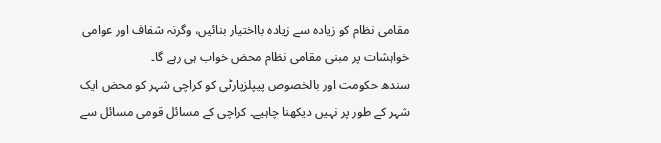مقامی نظام کو زیادہ سے زیادہ بااختیار بنائیں، وگرنہ شفاف اور عوامی خواہشات پر مبنی مقامی نظام محض خواب ہی رہے گا۔
سندھ حکومت اور بالخصوص پیپلزپارٹی کو کراچی شہر کو محض ایک شہر کے طور پر نہیں دیکھنا چاہیے۔ کراچی کے مسائل قومی مسائل سے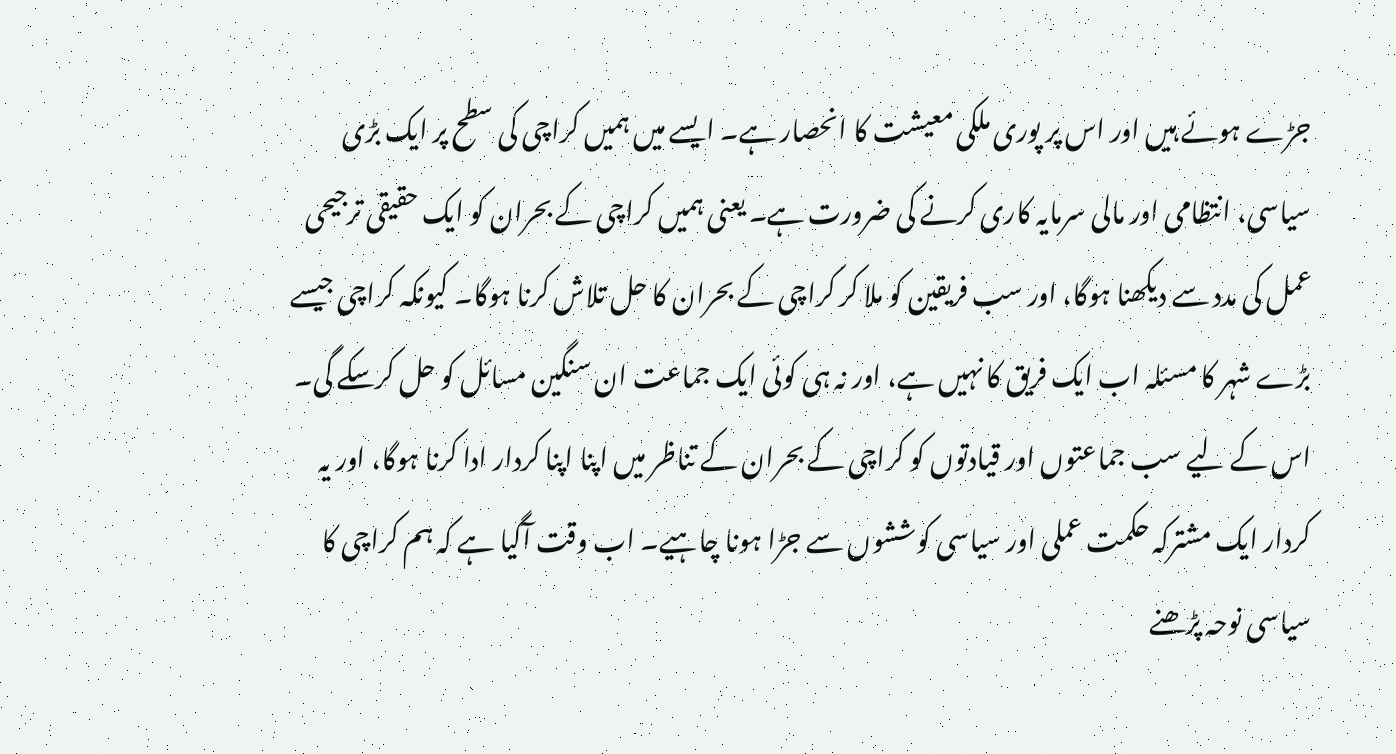جڑے ہوئے ہیں اور اس پر پوری ملکی معیشت کا انحصار ہے۔ ایسے میں ہمیں کراچی کی سطح پر ایک بڑی سیاسی، انتظامی اور مالی سرمایہ کاری کرنے کی ضرورت ہے۔ یعنی ہمیں کراچی کے بحران کو ایک حقیقی ترجیحی عمل کی مدد سے دیکھنا ہوگا، اور سب فریقین کو ملا کر کراچی کے بحران کا حل تلاش کرنا ہوگا۔ کیونکہ کراچی جیسے بڑے شہر کا مسئلہ اب ایک فریق کا نہیں ہے، اور نہ ہی کوئی ایک جماعت ان سنگین مسائل کو حل کرسکے گی۔ اس کے لیے سب جماعتوں اور قیادتوں کو کراچی کے بحران کے تناظر میں اپنا اپنا کردار ادا کرنا ہوگا، اور یہ کردار ایک مشترکہ حکمت عملی اور سیاسی کوششوں سے جڑا ہونا چاہیے۔ اب وقت آگیا ہے کہ ہم کراچی کا سیاسی نوحہ پڑھنے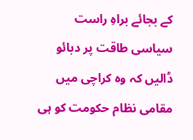کے بجائے براہِ راست سیاسی طاقت پر دبائو ڈالیں کہ وہ کراچی میں مقامی نظام حکومت کو ہی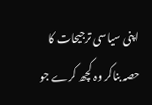اپنی سیاسی ترجیحات کا حصہ بناکر وہ کچھ کرے جو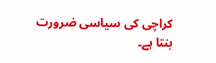کراچی کی سیاسی ضرورت بنتا ہے۔